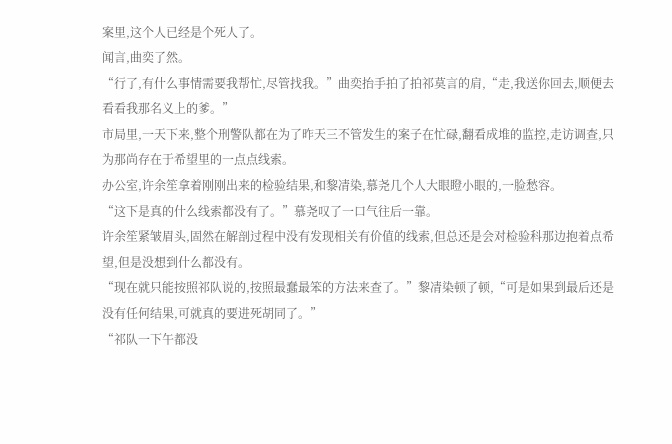案里,这个人已经是个死人了。
闻言,曲奕了然。
“行了,有什么事情需要我帮忙,尽管找我。”曲奕抬手拍了拍祁莫言的肩,“走,我送你回去,顺便去看看我那名义上的爹。”
市局里,一天下来,整个刑警队都在为了昨天三不管发生的案子在忙碌,翻看成堆的监控,走访调查,只为那尚存在于希望里的一点点线索。
办公室,许余笙拿着刚刚出来的检验结果,和黎凊染,慕尧几个人大眼瞪小眼的,一脸愁容。
“这下是真的什么线索都没有了。”慕尧叹了一口气往后一靠。
许余笙紧皱眉头,固然在解剖过程中没有发现相关有价值的线索,但总还是会对检验科那边抱着点希望,但是没想到什么都没有。
“现在就只能按照祁队说的,按照最蠢最笨的方法来查了。”黎凊染顿了顿,“可是如果到最后还是没有任何结果,可就真的要进死胡同了。”
“祁队一下午都没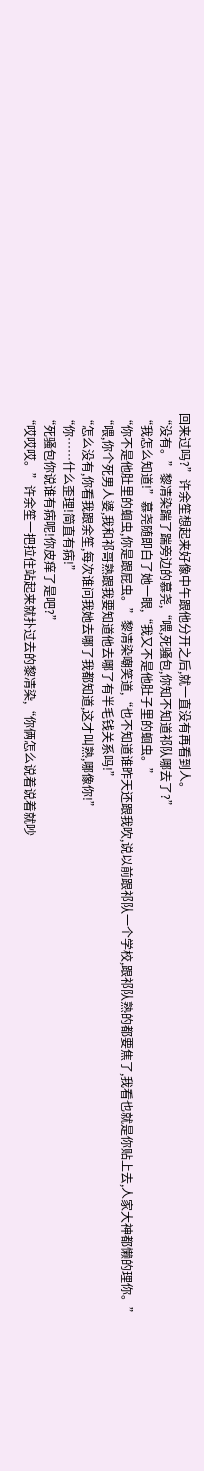回来过吗?”许余笙想起来好像中午跟他分开之后,就一直没有再看到人。
“没有。”黎凊染踹了踹旁边的慕尧,“喂,死骚包,你知不知道祁队哪去了?”
“我怎么知道!”慕尧随即白了她一眼,“我又不是他肚子里的蛔虫。”
“你不是他肚里的蛔虫,你是跟屁虫。”黎凊染嘲笑道,“也不知道谁昨天还跟我吹,说以前跟祁队一个学校,跟祁队熟的都要焦了,我看也就是你贴上去,人家大神都懒的理你。”
“喂,你个死男人婆,我和祁哥熟跟我要知道他去哪了有半毛钱关系吗!”
“怎么没有,你看我跟余笙,每次谁问我她去哪了我都知道,这才叫熟,哪像你!”
“你……什么歪理!简直有病!”
“死骚包你说谁有病呢!你皮痒了是吧?”
“哎哎哎。”许余笙一把拉住站起来就扑过去的黎凊染,“你俩怎么说着说着就吵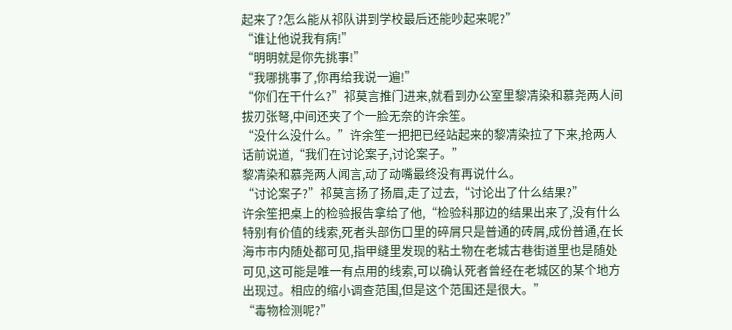起来了?怎么能从祁队讲到学校最后还能吵起来呢?”
“谁让他说我有病!”
“明明就是你先挑事!”
“我哪挑事了,你再给我说一遍!”
“你们在干什么?”祁莫言推门进来,就看到办公室里黎凊染和慕尧两人间拔刃张弩,中间还夹了个一脸无奈的许余笙。
“没什么没什么。”许余笙一把把已经站起来的黎凊染拉了下来,抢两人话前说道,“我们在讨论案子,讨论案子。”
黎凊染和慕尧两人闻言,动了动嘴最终没有再说什么。
“讨论案子?”祁莫言扬了扬眉,走了过去,“讨论出了什么结果?”
许余笙把桌上的检验报告拿给了他,“检验科那边的结果出来了,没有什么特别有价值的线索,死者头部伤口里的碎屑只是普通的砖屑,成份普通,在长海市市内随处都可见,指甲缝里发现的粘土物在老城古巷街道里也是随处可见,这可能是唯一有点用的线索,可以确认死者曾经在老城区的某个地方出现过。相应的缩小调查范围,但是这个范围还是很大。”
“毒物检测呢?”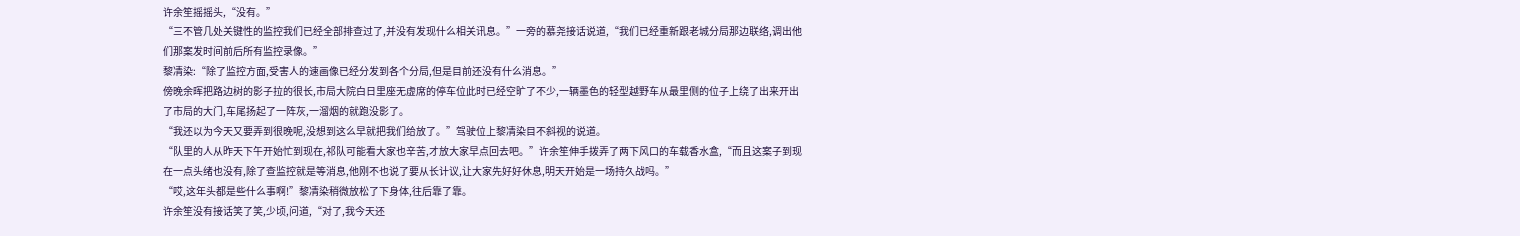许余笙摇摇头,“没有。”
“三不管几处关键性的监控我们已经全部排查过了,并没有发现什么相关讯息。”一旁的慕尧接话说道,“我们已经重新跟老城分局那边联络,调出他们那案发时间前后所有监控录像。”
黎凊染:“除了监控方面,受害人的速画像已经分发到各个分局,但是目前还没有什么消息。”
傍晚余晖把路边树的影子拉的很长,市局大院白日里座无虚席的停车位此时已经空旷了不少,一辆墨色的轻型越野车从最里侧的位子上绕了出来开出了市局的大门,车尾扬起了一阵灰,一溜烟的就跑没影了。
“我还以为今天又要弄到很晚呢,没想到这么早就把我们给放了。”驾驶位上黎凊染目不斜视的说道。
“队里的人从昨天下午开始忙到现在,祁队可能看大家也辛苦,才放大家早点回去吧。”许余笙伸手拨弄了两下风口的车载香水盒,“而且这案子到现在一点头绪也没有,除了查监控就是等消息,他刚不也说了要从长计议,让大家先好好休息,明天开始是一场持久战吗。”
“哎,这年头都是些什么事啊!”黎凊染稍微放松了下身体,往后靠了靠。
许余笙没有接话笑了笑,少顷,问道,“对了,我今天还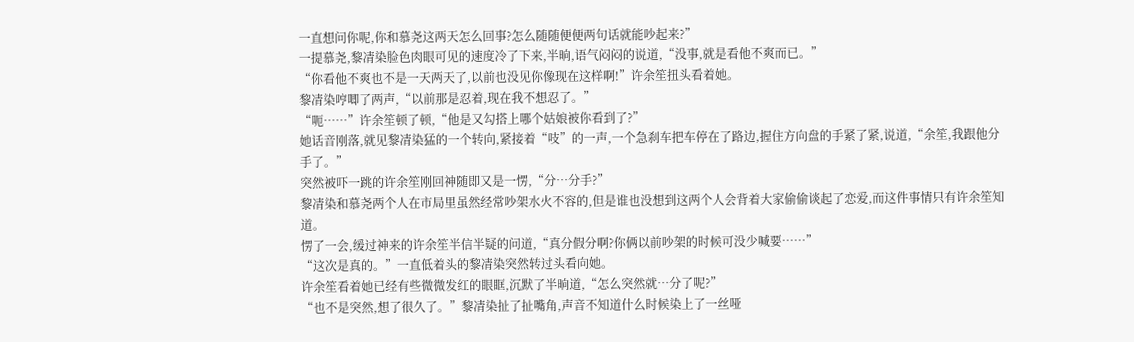一直想问你呢,你和慕尧这两天怎么回事?怎么随随便便两句话就能吵起来?”
一提慕尧,黎凊染脸色肉眼可见的速度冷了下来,半晌,语气闷闷的说道,“没事,就是看他不爽而已。”
“你看他不爽也不是一天两天了,以前也没见你像现在这样啊!”许余笙扭头看着她。
黎凊染哼唧了两声,“以前那是忍着,现在我不想忍了。”
“呃……”许余笙顿了顿,“他是又勾搭上哪个姑娘被你看到了?”
她话音刚落,就见黎凊染猛的一个转向,紧接着“吱”的一声,一个急刹车把车停在了路边,握住方向盘的手紧了紧,说道,“余笙,我跟他分手了。”
突然被吓一跳的许余笙刚回神随即又是一愣,“分…分手?”
黎凊染和慕尧两个人在市局里虽然经常吵架水火不容的,但是谁也没想到这两个人会背着大家偷偷谈起了恋爱,而这件事情只有许余笙知道。
愣了一会,缓过神来的许余笙半信半疑的问道,“真分假分啊?你俩以前吵架的时候可没少喊要……”
“这次是真的。”一直低着头的黎凊染突然转过头看向她。
许余笙看着她已经有些微微发红的眼眶,沉默了半晌道,“怎么突然就…分了呢?”
“也不是突然,想了很久了。”黎凊染扯了扯嘴角,声音不知道什么时候染上了一丝哑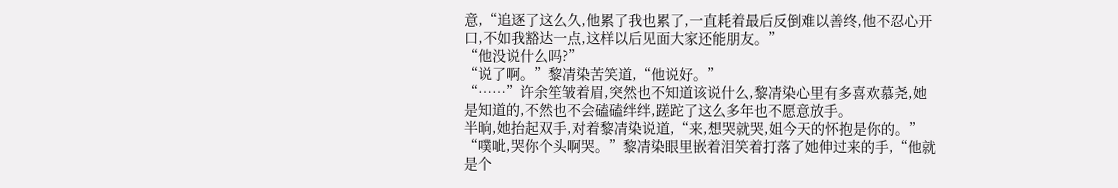意,“追逐了这么久,他累了我也累了,一直耗着最后反倒难以善终,他不忍心开口,不如我豁达一点,这样以后见面大家还能朋友。”
“他没说什么吗?”
“说了啊。”黎凊染苦笑道,“他说好。”
“……”许余笙皱着眉,突然也不知道该说什么,黎凊染心里有多喜欢慕尧,她是知道的,不然也不会磕磕绊绊,蹉跎了这么多年也不愿意放手。
半晌,她抬起双手,对着黎凊染说道,“来,想哭就哭,姐今天的怀抱是你的。”
“噗呲,哭你个头啊哭。”黎凊染眼里嵌着泪笑着打落了她伸过来的手,“他就是个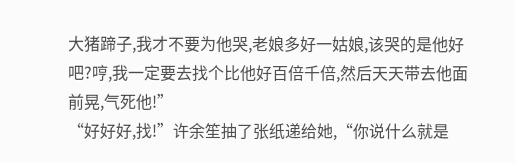大猪蹄子,我才不要为他哭,老娘多好一姑娘,该哭的是他好吧?哼,我一定要去找个比他好百倍千倍,然后天天带去他面前晃,气死他!”
“好好好,找!”许余笙抽了张纸递给她,“你说什么就是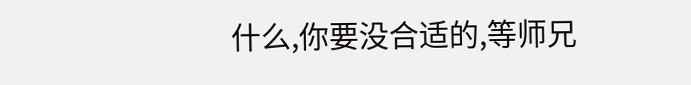什么,你要没合适的,等师兄